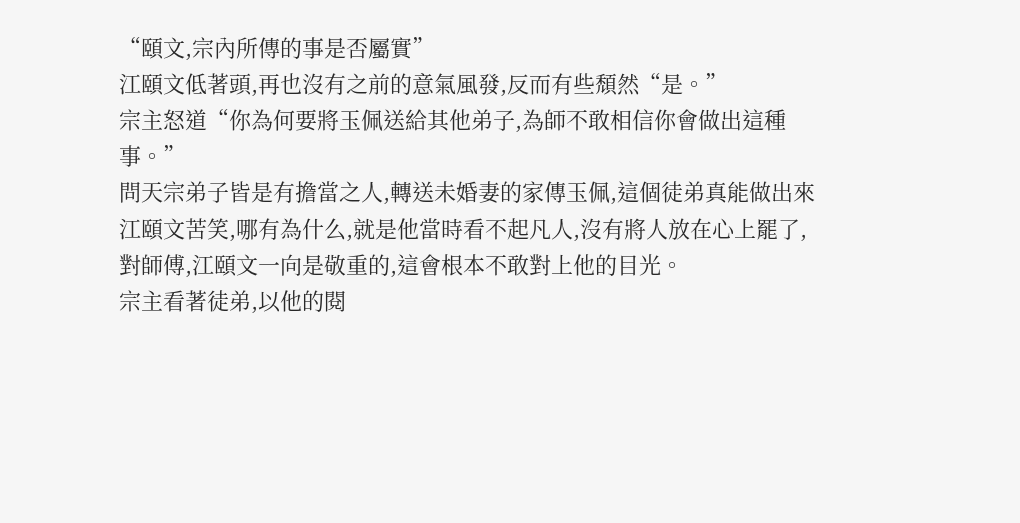“頤文,宗內所傳的事是否屬實”
江頤文低著頭,再也沒有之前的意氣風發,反而有些頹然“是。”
宗主怒道“你為何要將玉佩送給其他弟子,為師不敢相信你會做出這種事。”
問天宗弟子皆是有擔當之人,轉送未婚妻的家傳玉佩,這個徒弟真能做出來
江頤文苦笑,哪有為什么,就是他當時看不起凡人,沒有將人放在心上罷了,對師傅,江頤文一向是敬重的,這會根本不敢對上他的目光。
宗主看著徒弟,以他的閱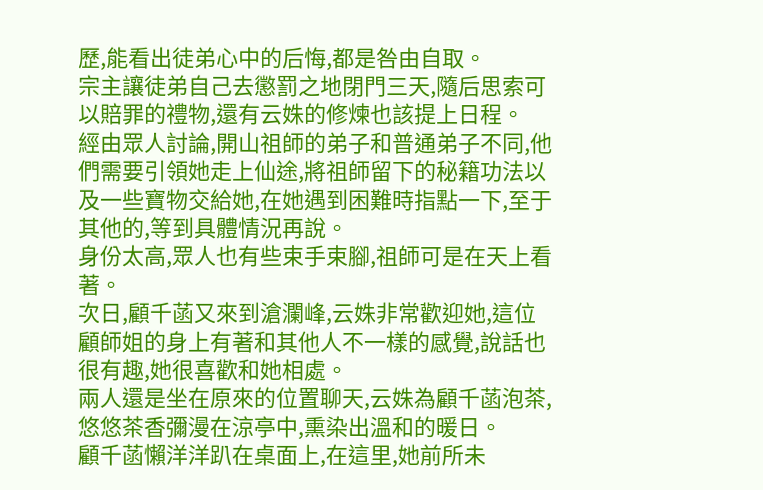歷,能看出徒弟心中的后悔,都是咎由自取。
宗主讓徒弟自己去懲罰之地閉門三天,隨后思索可以賠罪的禮物,還有云姝的修煉也該提上日程。
經由眾人討論,開山祖師的弟子和普通弟子不同,他們需要引領她走上仙途,將祖師留下的秘籍功法以及一些寶物交給她,在她遇到困難時指點一下,至于其他的,等到具體情況再說。
身份太高,眾人也有些束手束腳,祖師可是在天上看著。
次日,顧千菡又來到滄瀾峰,云姝非常歡迎她,這位顧師姐的身上有著和其他人不一樣的感覺,說話也很有趣,她很喜歡和她相處。
兩人還是坐在原來的位置聊天,云姝為顧千菡泡茶,悠悠茶香彌漫在涼亭中,熏染出溫和的暖日。
顧千菡懶洋洋趴在桌面上,在這里,她前所未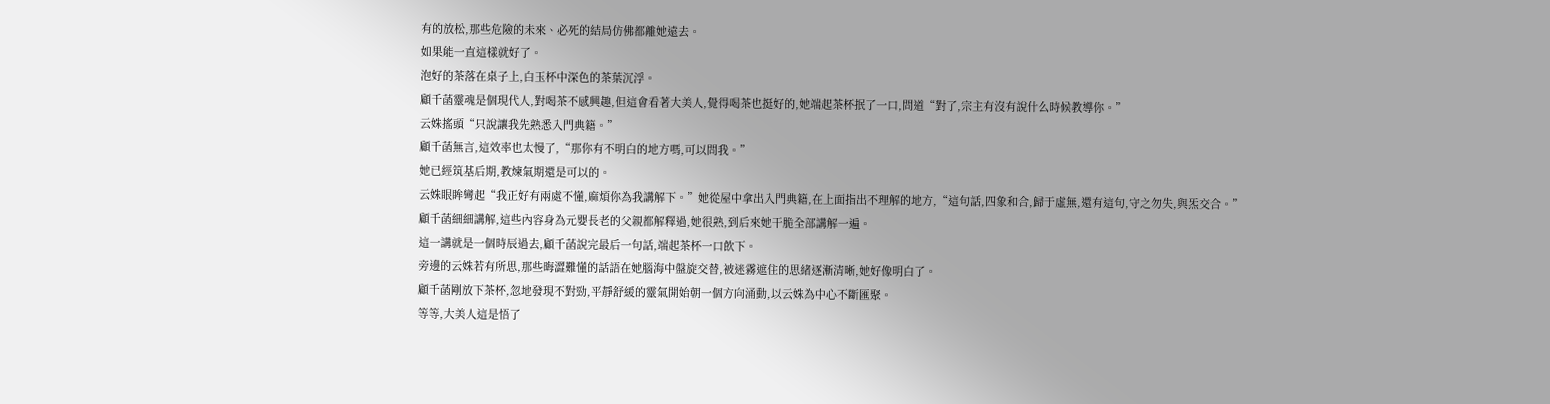有的放松,那些危險的未來、必死的結局仿佛都離她遠去。
如果能一直這樣就好了。
泡好的茶落在桌子上,白玉杯中深色的茶葉沉浮。
顧千菡靈魂是個現代人,對喝茶不感興趣,但這會看著大美人,覺得喝茶也挺好的,她端起茶杯抿了一口,問道“對了,宗主有沒有說什么時候教導你。”
云姝搖頭“只說讓我先熟悉入門典籍。”
顧千菡無言,這效率也太慢了,“那你有不明白的地方嗎,可以問我。”
她已經筑基后期,教煉氣期還是可以的。
云姝眼眸彎起“我正好有兩處不懂,麻煩你為我講解下。”她從屋中拿出入門典籍,在上面指出不理解的地方,“這句話,四象和合,歸于虛無,還有這句,守之勿失,與炁交合。”
顧千菡細細講解,這些內容身為元嬰長老的父親都解釋過,她很熟,到后來她干脆全部講解一遍。
這一講就是一個時辰過去,顧千菡說完最后一句話,端起茶杯一口飲下。
旁邊的云姝若有所思,那些晦澀難懂的話語在她腦海中盤旋交替,被迷霧遮住的思緒逐漸清晰,她好像明白了。
顧千菡剛放下茶杯,忽地發現不對勁,平靜舒緩的靈氣開始朝一個方向涌動,以云姝為中心不斷匯聚。
等等,大美人這是悟了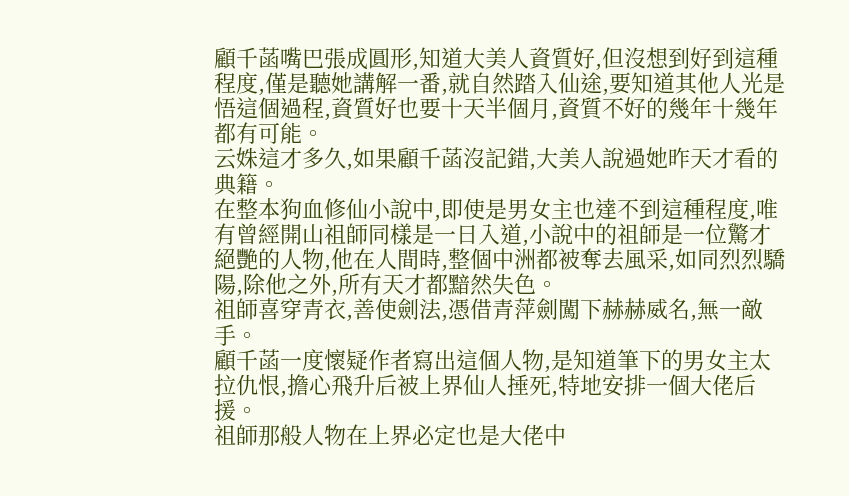顧千菡嘴巴張成圓形,知道大美人資質好,但沒想到好到這種程度,僅是聽她講解一番,就自然踏入仙途,要知道其他人光是悟這個過程,資質好也要十天半個月,資質不好的幾年十幾年都有可能。
云姝這才多久,如果顧千菡沒記錯,大美人說過她昨天才看的典籍。
在整本狗血修仙小說中,即使是男女主也達不到這種程度,唯有曾經開山祖師同樣是一日入道,小說中的祖師是一位驚才絕艷的人物,他在人間時,整個中洲都被奪去風采,如同烈烈驕陽,除他之外,所有天才都黯然失色。
祖師喜穿青衣,善使劍法,憑借青萍劍闖下赫赫威名,無一敵手。
顧千菡一度懷疑作者寫出這個人物,是知道筆下的男女主太拉仇恨,擔心飛升后被上界仙人捶死,特地安排一個大佬后援。
祖師那般人物在上界必定也是大佬中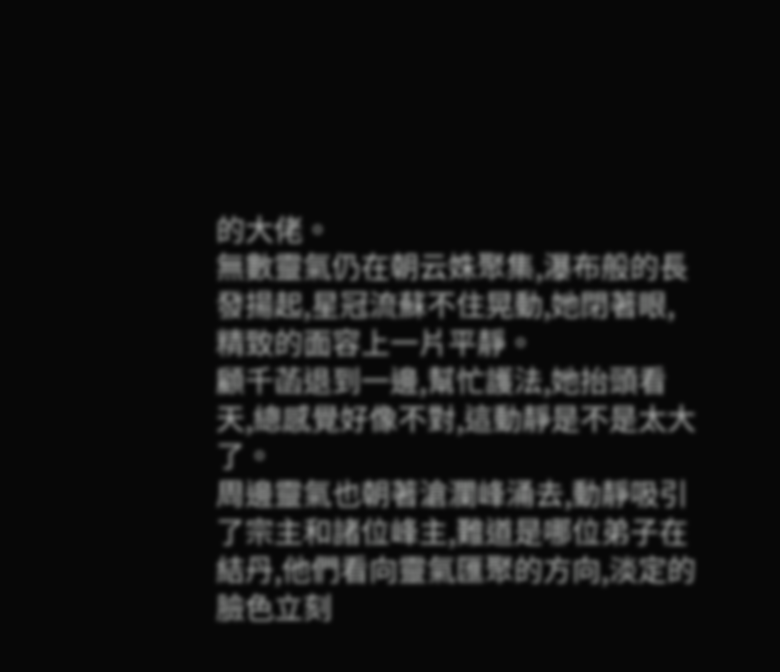的大佬。
無數靈氣仍在朝云姝聚集,瀑布般的長發揚起,星冠流蘇不住晃動,她閉著眼,精致的面容上一片平靜。
顧千菡退到一邊,幫忙護法,她抬頭看天,總感覺好像不對,這動靜是不是太大了。
周邊靈氣也朝著滄瀾峰涌去,動靜吸引了宗主和諸位峰主,難道是哪位弟子在結丹,他們看向靈氣匯聚的方向,淡定的臉色立刻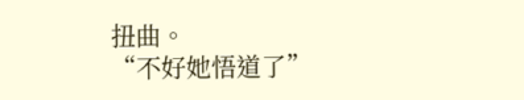扭曲。
“不好她悟道了”